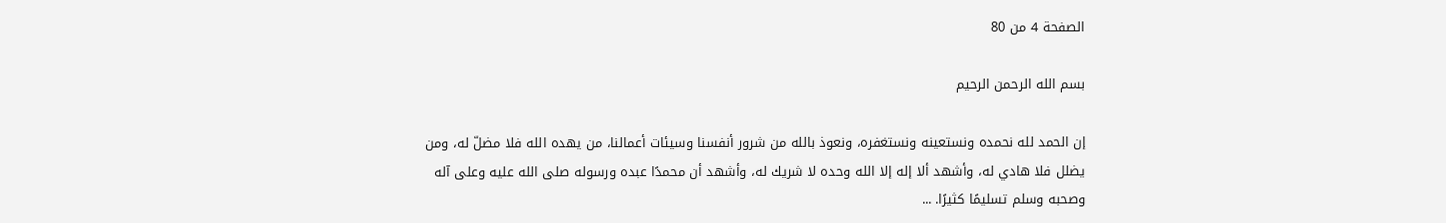الصفحة 4 من 80

بسم الله الرحمن الرحيم

إن الحمد لله نحمده ونستعينه ونستغفره، ونعوذ بالله من شرور أنفسنا وسيئات أعمالنا، من يهده الله فلا مضلّ له، ومن يضلل فلا هادي له، وأشهد ألا إله إلا الله وحده لا شريك له، وأشهد أن محمدًا عبده ورسوله صلى الله عليه وعلى آله وصحبه وسلم تسليمًا كثيرًا. ...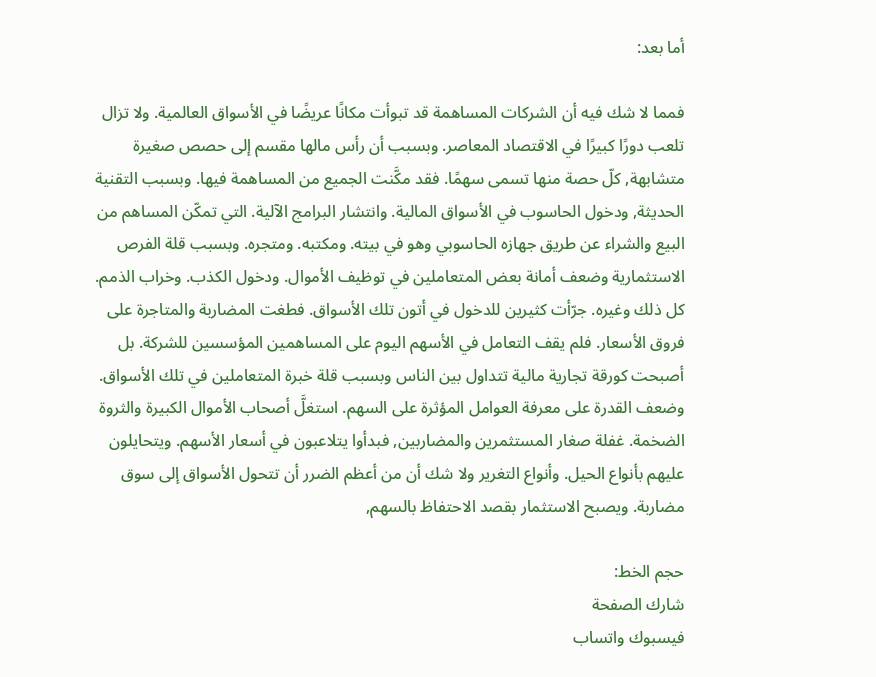أما بعد:

فمما لا شك فيه أن الشركات المساهمة قد تبوأت مكانًا عريضًا في الأسواق العالمية. ولا تزال تلعب دورًا كبيرًا في الاقتصاد المعاصر. وبسبب أن رأس مالها مقسم إلى حصص صغيرة متشابهة, كلّ حصة منها تسمى سهمًا. فقد مكَّنت الجميع من المساهمة فيها. وبسبب التقنية الحديثة, ودخول الحاسوب في الأسواق المالية. وانتشار البرامج الآلية. التي تمكّن المساهم من البيع والشراء عن طريق جهازه الحاسوبي وهو في بيته. ومكتبه. ومتجره. وبسبب قلة الفرص الاستثمارية وضعف أمانة بعض المتعاملين في توظيف الأموال. ودخول الكذب. وخراب الذمم. كل ذلك وغيره. جرّأت كثيرين للدخول في أتون تلك الأسواق. فطغت المضاربة والمتاجرة على فروق الأسعار. فلم يقف التعامل في الأسهم اليوم على المساهمين المؤسسين للشركة. بل أصبحت كورقة تجارية مالية تتداول بين الناس وبسبب قلة خبرة المتعاملين في تلك الأسواق. وضعف القدرة على معرفة العوامل المؤثرة على السهم. استغلَّ أصحاب الأموال الكبيرة والثروة الضخمة. غفلة صغار المستثمرين والمضاربين, فبدأوا يتلاعبون في أسعار الأسهم. ويتحايلون عليهم بأنواع الحيل. وأنواع التغرير ولا شك أن من أعظم الضرر أن تتحول الأسواق إلى سوق مضاربة. ويصبح الاستثمار بقصد الاحتفاظ بالسهم,

حجم الخط:
شارك الصفحة
فيسبوك واتساب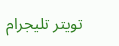تويتر تليجرام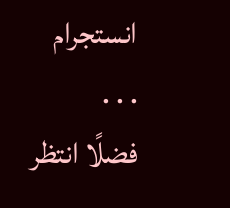انستجرام
. . .
فضلًا انتظر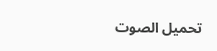تحميل الصوت